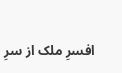افسرِ ملک از سرِ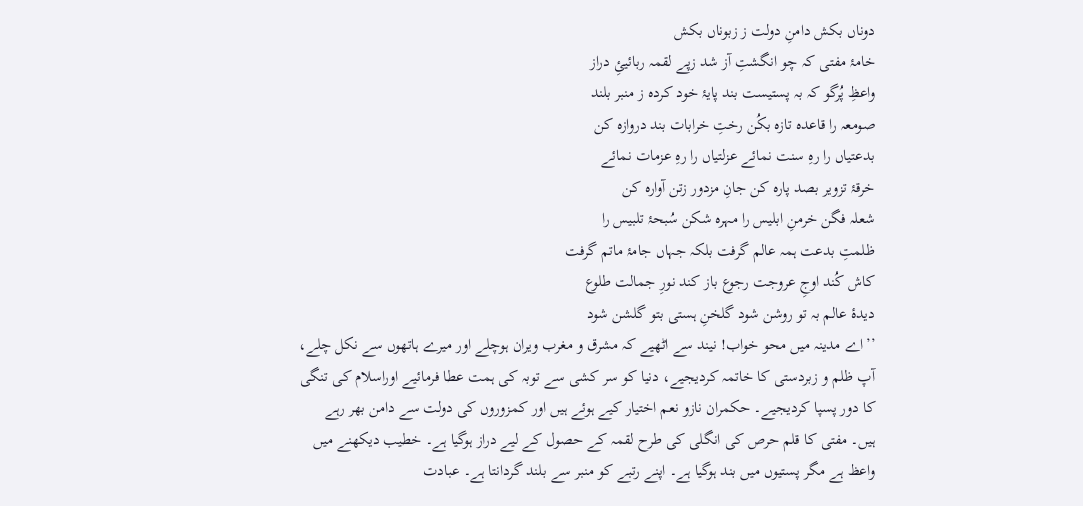دوناں بکش دامنِ دولت ز زبوناں بکش
خامۂ مفتی کہ چو انگشتِ آز شد زپے لقمہ ربائیئِ دراز
واعظِ پُرگو کہ بہ پستیست بند پایۂ خود کردہ ز منبر بلند
صومعہ را قاعدہ تازہ بکُن رختِ خرابات بند دروازہ کن
بدعتیاں را رہِ سنت نمائے عزلتیاں را رہِ عزمات نمائے
خرقۂ تزویر بصد پارہ کن جانِ مزدور زتن آوارہ کن
شعلہ فگن خرمنِ ابلیس را مہرہ شکن سُبحۂ تلبیس را
ظلمتِ بدعت ہمہ عالم گرفت بلکہ جہاں جامۂ ماتم گرفت
کاش کُند اوجِ عروجت رجوع باز کند نورِ جمالت طلوع
دیدۂ عالم بہ تو روشن شود گلخنِ ہستی بتو گلشن شود
’’اے مدینہ میں محو خواب! نیند سے اٹھیے کہ مشرق و مغرب ویران ہوچلے اور میرے ہاتھوں سے نکل چلے، آپ ظلم و زبردستی کا خاتمہ کردیجیے، دنیا کو سر کشی سے توبہ کی ہمت عطا فرمائیے اوراسلام کی تنگی کا دور پسپا کردیجیے۔ حکمران نازو نعم اختیار کیے ہوئے ہیں اور کمزوروں کی دولت سے دامن بھر رہے ہیں۔ مفتی کا قلم حرص کی انگلی کی طرح لقمہ کے حصول کے لیے دراز ہوگیا ہے۔ خطیب دیکھنے میں واعظ ہے مگر پستیوں میں بند ہوگیا ہے۔ اپنے رتبے کو منبر سے بلند گردانتا ہے۔ عبادت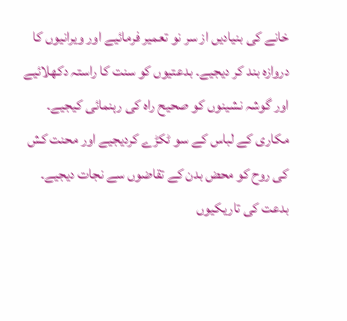خانے کی بنیادیں از سر نو تعمیر فرمائیے اور ویرانیوں کا دروازہ بند کر دیجیے۔ بدعتیوں کو سنت کا راستہ دکھلائیے اور گوشہ نشینوں کو صحیح راہ کی رہنمائی کیجیے۔ مکاری کے لباس کے سو ٹکڑے کردیجیے اور محنت کش کی روح کو محض بدن کے تقاضوں سے نجات دیجیے۔ بدعت کی تاریکیوں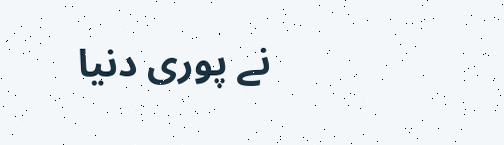نے پوری دنیا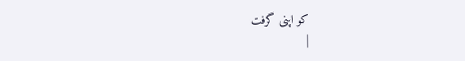کو اپنی گرفت
|